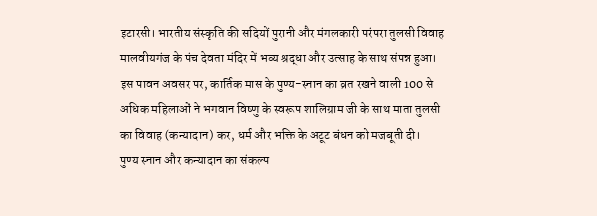इटारसी। भारतीय संस्कृति की सदियों पुरानी और मंगलकारी परंपरा तुलसी विवाह मालवीयगंज के पंच देवता मंदिर में भव्य श्रद्धा और उत्साह के साथ संपन्न हुआ। इस पावन अवसर पर, कार्तिक मास के पुण्य-स्नान का व्रत रखने वाली 100 से अधिक महिलाओं ने भगवान विष्णु के स्वरूप शालिग्राम जी के साथ माता तुलसी का विवाह (कन्यादान) कर, धर्म और भक्ति के अटूट बंधन को मजबूती दी।
पुण्य स्नान और कन्यादान का संकल्प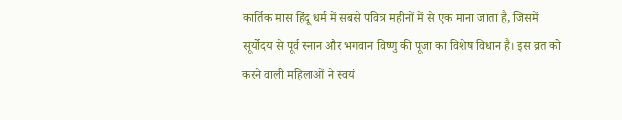कार्तिक मास हिंदू धर्म में सबसे पवित्र महीनों में से एक माना जाता है, जिसमें सूर्योदय से पूर्व स्नान और भगवान विष्णु की पूजा का विशेष विधान है। इस व्रत को करने वाली महिलाओं ने स्वयं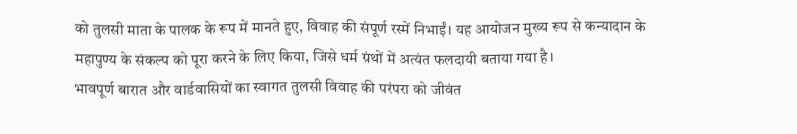को तुलसी माता के पालक के रूप में मानते हुए, विवाह की संपूर्ण रस्में निभाईं। यह आयोजन मुख्य रूप से कन्यादान के महापुण्य के संकल्प को पूरा करने के लिए किया, जिसे धर्म ग्रंथों में अत्यंत फलदायी बताया गया है।
भावपूर्ण बारात और वार्डवासियों का स्वागत तुलसी विवाह की परंपरा को जीवंत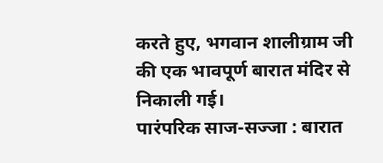करते हुए, भगवान शालीग्राम जी की एक भावपूर्ण बारात मंदिर से निकाली गई।
पारंपरिक साज-सज्जा : बारात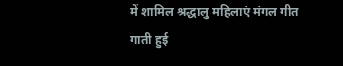में शामिल श्रद्धालु महिलाएं मंगल गीत गाती हुई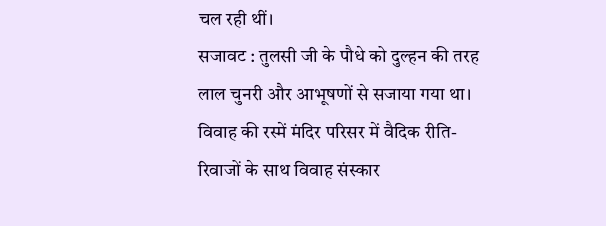चल रही थीं।
सजावट : तुलसी जी के पौधे को दुल्हन की तरह लाल चुनरी और आभूषणों से सजाया गया था। विवाह की रस्में मंदिर परिसर में वैदिक रीति-रिवाजों के साथ विवाह संस्कार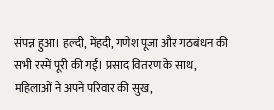संपन्न हुआ। हल्दी, मेंहदी, गणेश पूजा और गठबंधन की सभी रस्में पूरी की गईं। प्रसाद वितरण के साथ, महिलाओं ने अपने परिवार की सुख,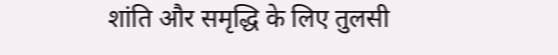शांति और समृद्धि के लिए तुलसी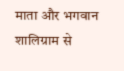माता और भगवान शालिग्राम से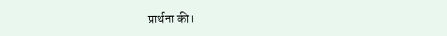प्रार्थना की।